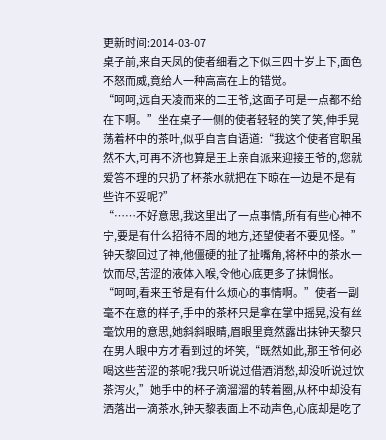更新时间:2014-03-07
桌子前,来自天凤的使者细看之下似三四十岁上下,面色不怒而威,竟给人一种高高在上的错觉。
“呵呵,远自天凌而来的二王爷,这面子可是一点都不给在下啊。”坐在桌子一侧的使者轻轻的笑了笑,伸手晃荡着杯中的茶叶,似乎自言自语道:“我这个使者官职虽然不大,可再不济也算是王上亲自派来迎接王爷的,您就爱答不理的只扔了杯茶水就把在下晾在一边是不是有些许不妥呢?”
“……不好意思,我这里出了一点事情,所有有些心神不宁,要是有什么招待不周的地方,还望使者不要见怪。”钟天黎回过了神,他僵硬的扯了扯嘴角,将杯中的茶水一饮而尽,苦涩的液体入喉,令他心底更多了抹惆怅。
“呵呵,看来王爷是有什么烦心的事情啊。”使者一副毫不在意的样子,手中的茶杯只是拿在掌中摇晃,没有丝毫饮用的意思,她斜斜眼睛,眉眼里竟然露出抹钟天黎只在男人眼中方才看到过的坏笑,“既然如此,那王爷何必喝这些苦涩的茶呢?我只听说过借酒消愁,却没听说过饮茶泻火,”她手中的杯子滴溜溜的转着圈,从杯中却没有洒落出一滴茶水,钟天黎表面上不动声色,心底却是吃了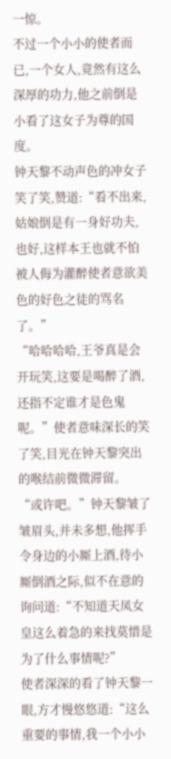一惊。
不过一个小小的使者而已,一个女人,竟然有这么深厚的功力,他之前倒是小看了这女子为尊的国度。
钟天黎不动声色的冲女子笑了笑,赞道:“看不出来,姑娘倒是有一身好功夫,也好,这样本王也就不怕被人侮为灌醉使者意欲美色的好色之徒的骂名了。”
“哈哈哈哈,王爷真是会开玩笑,这要是喝醉了酒,还指不定谁才是色鬼呢。”使者意味深长的笑了笑,目光在钟天黎突出的喉结前微微滞留。
“或许吧。”钟天黎皱了皱眉头,并未多想,他挥手令身边的小厮上酒,待小厮倒酒之际,似不在意的询问道:“不知道天凤女皇这么着急的来找莫惜是为了什么事情呢?”
使者深深的看了钟天黎一眼,方才慢悠悠道:“这么重要的事情,我一个小小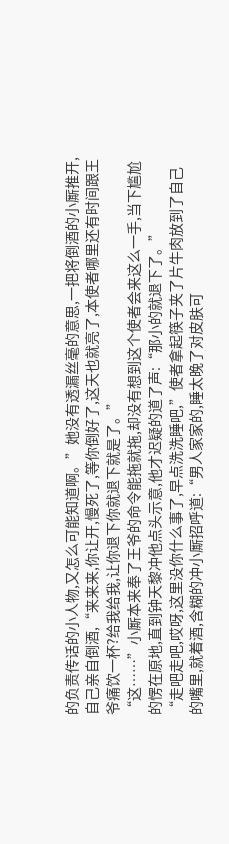的负责传话的小人物,又怎么可能知道啊。”她没有透漏丝毫的意思,一把将倒酒的小厮推开,自己亲自倒酒,“来来来,你让开,慢死了,等你倒好了,这天也就亮了,本使者哪里还有时间跟王爷痛饮一杯?给我给我,让你退下你就退下就是了。”
“这……”小厮本来奉了王爷的命令能拖就拖,却没有想到这个使者会来这么一手,当下尴尬的愣在原地,直到钟天黎冲他点头示意,他才迟疑的道了声:“那小的就退下了。”
“走吧走吧,哎呀,这里没你什么事了,早点洗洗睡吧,”使者拿起筷子夹了片牛肉放到了自己的嘴里,就着酒,含糊的冲小厮招呼道:“男人家家的,睡太晚了对皮肤可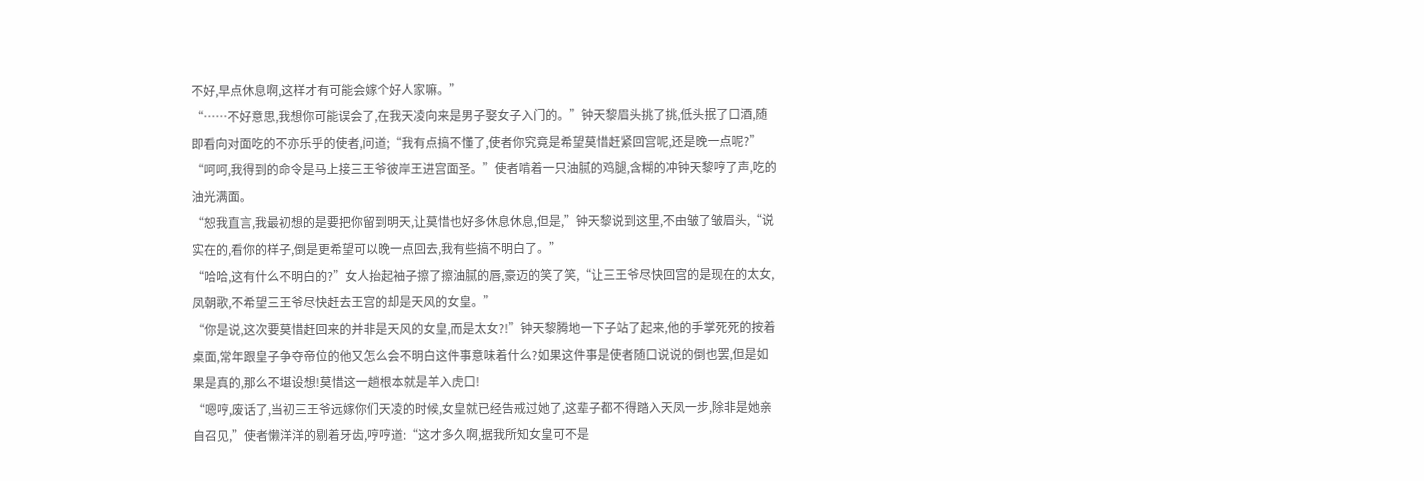不好,早点休息啊,这样才有可能会嫁个好人家嘛。”
“……不好意思,我想你可能误会了,在我天凌向来是男子娶女子入门的。”钟天黎眉头挑了挑,低头抿了口酒,随即看向对面吃的不亦乐乎的使者,问道;“我有点搞不懂了,使者你究竟是希望莫惜赶紧回宫呢,还是晚一点呢?”
“呵呵,我得到的命令是马上接三王爷彼岸王进宫面圣。”使者啃着一只油腻的鸡腿,含糊的冲钟天黎哼了声,吃的油光满面。
“恕我直言,我最初想的是要把你留到明天,让莫惜也好多休息休息,但是,”钟天黎说到这里,不由皱了皱眉头,“说实在的,看你的样子,倒是更希望可以晚一点回去,我有些搞不明白了。”
“哈哈,这有什么不明白的?”女人抬起袖子擦了擦油腻的唇,豪迈的笑了笑,“让三王爷尽快回宫的是现在的太女,凤朝歌,不希望三王爷尽快赶去王宫的却是天风的女皇。”
“你是说,这次要莫惜赶回来的并非是天风的女皇,而是太女?!”钟天黎腾地一下子站了起来,他的手掌死死的按着桌面,常年跟皇子争夺帝位的他又怎么会不明白这件事意味着什么?如果这件事是使者随口说说的倒也罢,但是如果是真的,那么不堪设想!莫惜这一趟根本就是羊入虎口!
“嗯哼,废话了,当初三王爷远嫁你们天凌的时候,女皇就已经告戒过她了,这辈子都不得踏入天凤一步,除非是她亲自召见,”使者懒洋洋的剔着牙齿,哼哼道:“这才多久啊,据我所知女皇可不是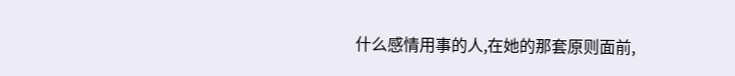什么感情用事的人,在她的那套原则面前,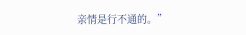亲情是行不通的。”